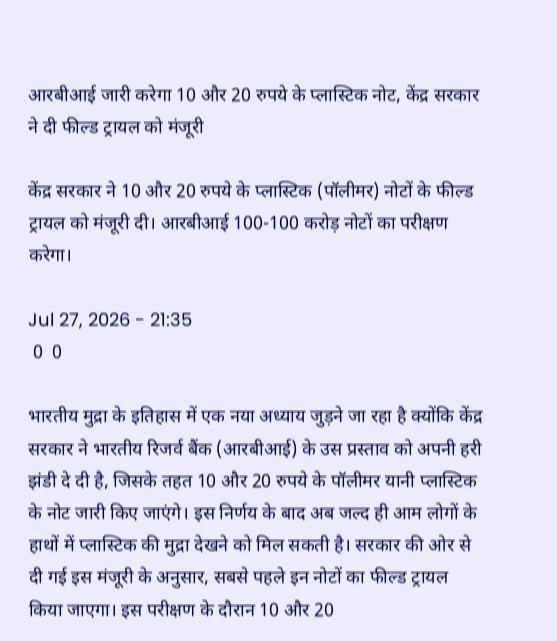आरबीआई जारी करेगा 10 और 20 रुपये के प्लास्टिक नोट, केंद्र सरकार ने दी फील्ड ट्रायल को मंजूरी

केंद्र सरकार ने 10 और 20 रुपये के प्लास्टिक (पॉलीमर) नोटों के फील्ड ट्रायल को मंजूरी दी। आरबीआई 100-100 करोड़ नोटों का परीक्षण करेगा।

Jul 27, 2026 - 21:35
 0  0

भारतीय मुद्रा के इतिहास में एक नया अध्याय जुड़ने जा रहा है क्योंकि केंद्र सरकार ने भारतीय रिजर्व बैंक (आरबीआई) के उस प्रस्ताव को अपनी हरी झंडी दे दी है, जिसके तहत 10 और 20 रुपये के पॉलीमर यानी प्लास्टिक के नोट जारी किए जाएंगे। इस निर्णय के बाद अब जल्द ही आम लोगों के हाथों में प्लास्टिक की मुद्रा देखने को मिल सकती है। सरकार की ओर से दी गई इस मंजूरी के अनुसार, सबसे पहले इन नोटों का फील्ड ट्रायल किया जाएगा। इस परीक्षण के दौरान 10 और 20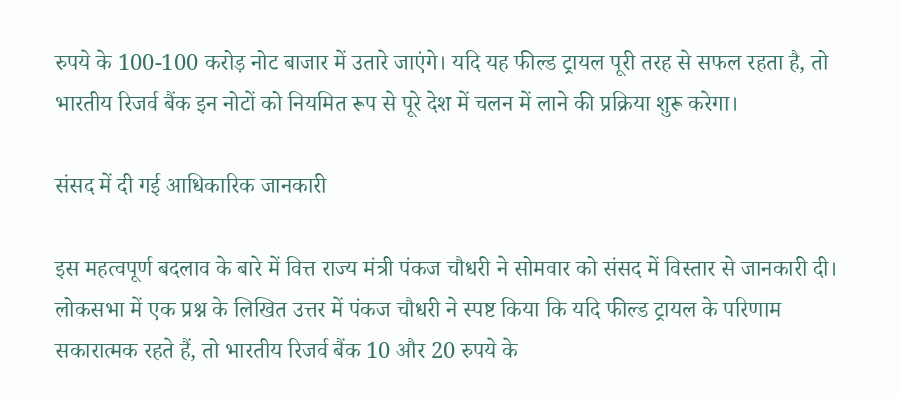रुपये के 100-100 करोड़ नोट बाजार में उतारे जाएंगे। यदि यह फील्ड ट्रायल पूरी तरह से सफल रहता है, तो भारतीय रिजर्व बैंक इन नोटों को नियमित रूप से पूरे देश में चलन में लाने की प्रक्रिया शुरू करेगा।

संसद में दी गई आधिकारिक जानकारी

इस महत्वपूर्ण बदलाव के बारे में वित्त राज्य मंत्री पंकज चौधरी ने सोमवार को संसद में विस्तार से जानकारी दी। लोकसभा में एक प्रश्न के लिखित उत्तर में पंकज चौधरी ने स्पष्ट किया कि यदि फील्ड ट्रायल के परिणाम सकारात्मक रहते हैं, तो भारतीय रिजर्व बैंक 10 और 20 रुपये के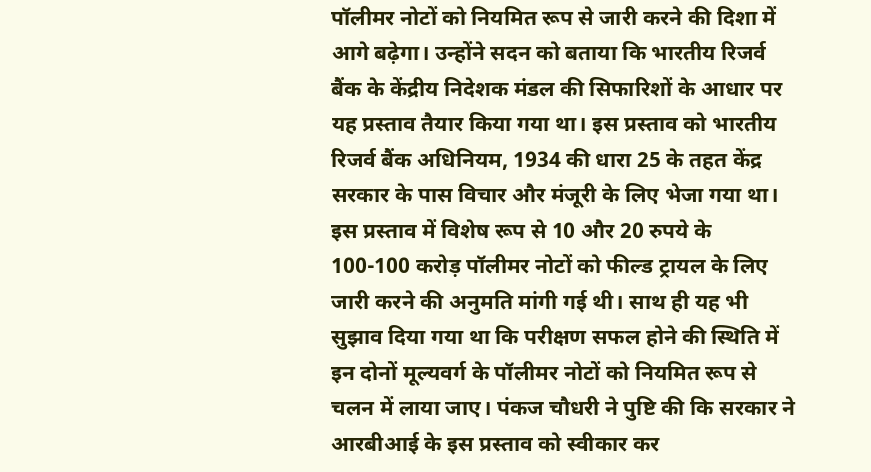पॉलीमर नोटों को नियमित रूप से जारी करने की दिशा में आगे बढ़ेगा। उन्होंने सदन को बताया कि भारतीय रिजर्व बैंक के केंद्रीय निदेशक मंडल की सिफारिशों के आधार पर यह प्रस्ताव तैयार किया गया था। इस प्रस्ताव को भारतीय रिजर्व बैंक अधिनियम, 1934 की धारा 25 के तहत केंद्र सरकार के पास विचार और मंजूरी के लिए भेजा गया था। इस प्रस्ताव में विशेष रूप से 10 और 20 रुपये के 100-100 करोड़ पॉलीमर नोटों को फील्ड ट्रायल के लिए जारी करने की अनुमति मांगी गई थी। साथ ही यह भी सुझाव दिया गया था कि परीक्षण सफल होने की स्थिति में इन दोनों मूल्यवर्ग के पॉलीमर नोटों को नियमित रूप से चलन में लाया जाए। पंकज चौधरी ने पुष्टि की कि सरकार ने आरबीआई के इस प्रस्ताव को स्वीकार कर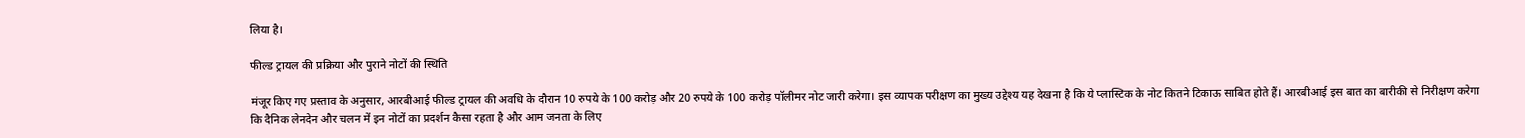लिया है।

फील्ड ट्रायल की प्रक्रिया और पुराने नोटों की स्थिति

मंजूर किए गए प्रस्ताव के अनुसार, आरबीआई फील्ड ट्रायल की अवधि के दौरान 10 रुपये के 100 करोड़ और 20 रुपये के 100 करोड़ पॉलीमर नोट जारी करेगा। इस व्यापक परीक्षण का मुख्य उद्देश्य यह देखना है कि ये प्लास्टिक के नोट कितने टिकाऊ साबित होते हैं। आरबीआई इस बात का बारीकी से निरीक्षण करेगा कि दैनिक लेनदेन और चलन में इन नोटों का प्रदर्शन कैसा रहता है और आम जनता के लिए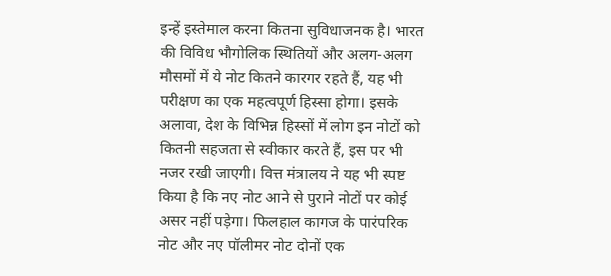इन्हें इस्तेमाल करना कितना सुविधाजनक है। भारत की विविध भौगोलिक स्थितियों और अलग-अलग मौसमों में ये नोट कितने कारगर रहते हैं, यह भी परीक्षण का एक महत्वपूर्ण हिस्सा होगा। इसके अलावा, देश के विभिन्न हिस्सों में लोग इन नोटों को कितनी सहजता से स्वीकार करते हैं, इस पर भी नजर रखी जाएगी। वित्त मंत्रालय ने यह भी स्पष्ट किया है कि नए नोट आने से पुराने नोटों पर कोई असर नहीं पड़ेगा। फिलहाल कागज के पारंपरिक नोट और नए पॉलीमर नोट दोनों एक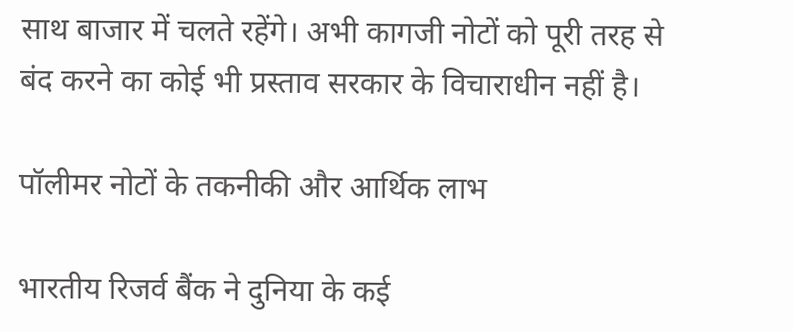साथ बाजार में चलते रहेंगे। अभी कागजी नोटों को पूरी तरह से बंद करने का कोई भी प्रस्ताव सरकार के विचाराधीन नहीं है।

पॉलीमर नोटों के तकनीकी और आर्थिक लाभ

भारतीय रिजर्व बैंक ने दुनिया के कई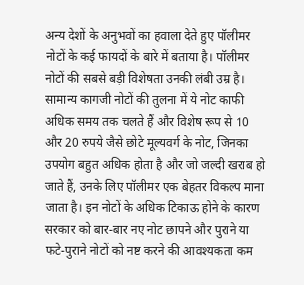अन्य देशों के अनुभवों का हवाला देते हुए पॉलीमर नोटों के कई फायदों के बारे में बताया है। पॉलीमर नोटों की सबसे बड़ी विशेषता उनकी लंबी उम्र है। सामान्य कागजी नोटों की तुलना में ये नोट काफी अधिक समय तक चलते हैं और विशेष रूप से 10 और 20 रुपये जैसे छोटे मूल्यवर्ग के नोट, जिनका उपयोग बहुत अधिक होता है और जो जल्दी खराब हो जाते हैं, उनके लिए पॉलीमर एक बेहतर विकल्प माना जाता है। इन नोटों के अधिक टिकाऊ होने के कारण सरकार को बार-बार नए नोट छापने और पुराने या फटे-पुराने नोटों को नष्ट करने की आवश्यकता कम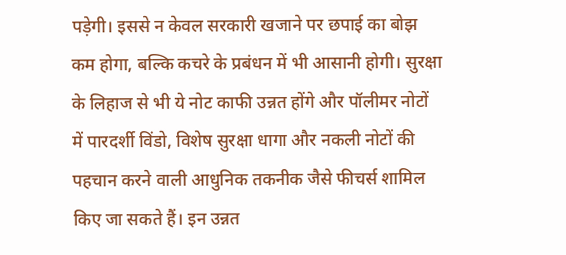पड़ेगी। इससे न केवल सरकारी खजाने पर छपाई का बोझ कम होगा, बल्कि कचरे के प्रबंधन में भी आसानी होगी। सुरक्षा के लिहाज से भी ये नोट काफी उन्नत होंगे और पॉलीमर नोटों में पारदर्शी विंडो, विशेष सुरक्षा धागा और नकली नोटों की पहचान करने वाली आधुनिक तकनीक जैसे फीचर्स शामिल किए जा सकते हैं। इन उन्नत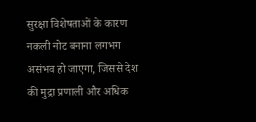सुरक्षा विशेषताओं के कारण नकली नोट बनाना लगभग असंभव हो जाएगा, जिससे देश की मुद्रा प्रणाली और अधिक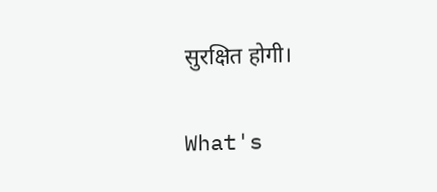सुरक्षित होगी।

What's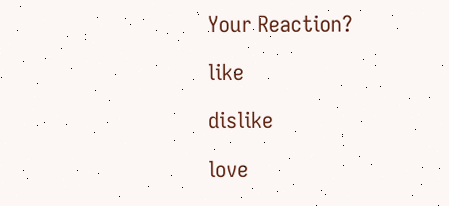Your Reaction?

like

dislike

love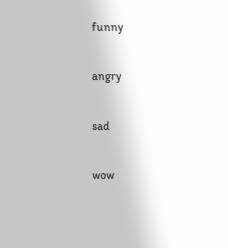funny

angry

sad

wow